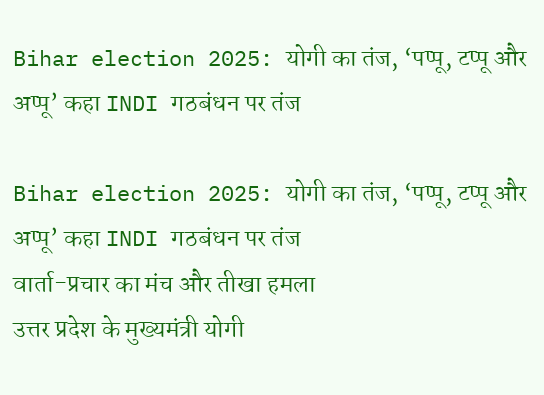Bihar election 2025: योगी का तंज, ‘पप्पू, टप्पू और अप्पू’ कहा INDI गठबंधन पर तंज

Bihar election 2025: योगी का तंज, ‘पप्पू, टप्पू और अप्पू’ कहा INDI गठबंधन पर तंज
वार्ता-प्रचार का मंच और तीखा हमला
उत्तर प्रदेश के मुख्यमंत्री योगी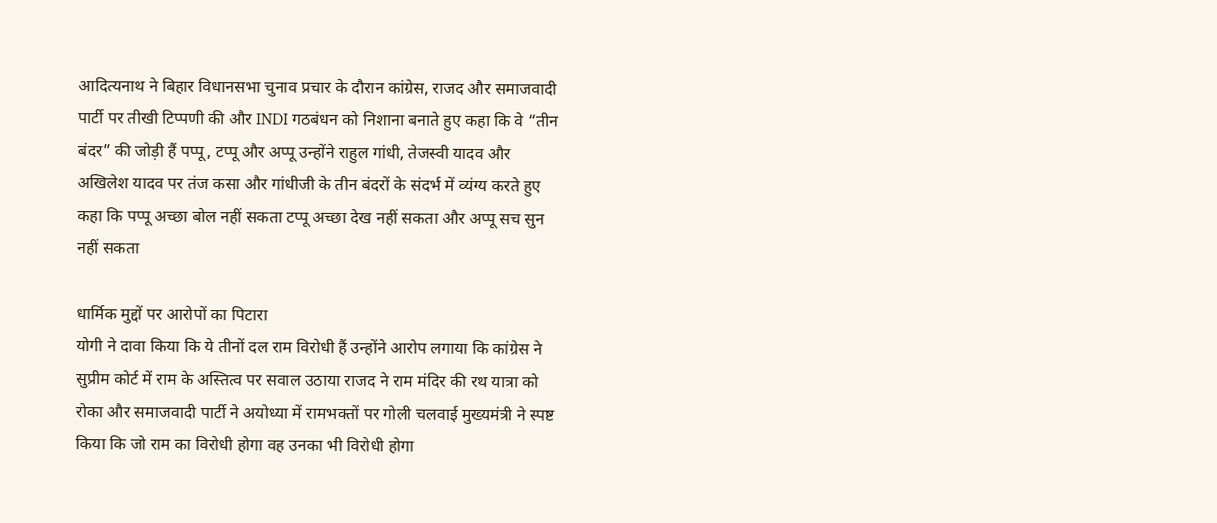आदित्यनाथ ने बिहार विधानसभा चुनाव प्रचार के दौरान कांग्रेस, राजद और समाजवादी पार्टी पर तीखी टिप्पणी की और INDI गठबंधन को निशाना बनाते हुए कहा कि वे “तीन बंदर” की जोड़ी हैं पप्पू, टप्पू और अप्पू उन्होंने राहुल गांधी, तेजस्वी यादव और अखिलेश यादव पर तंज कसा और गांधीजी के तीन बंदरों के संदर्भ में व्यंग्य करते हुए कहा कि पप्पू अच्छा बोल नहीं सकता टप्पू अच्छा देख नहीं सकता और अप्पू सच सुन नहीं सकता

धार्मिक मुद्दों पर आरोपों का पिटारा
योगी ने दावा किया कि ये तीनों दल राम विरोधी हैं उन्होंने आरोप लगाया कि कांग्रेस ने सुप्रीम कोर्ट में राम के अस्तित्व पर सवाल उठाया राजद ने राम मंदिर की रथ यात्रा को रोका और समाजवादी पार्टी ने अयोध्या में रामभक्तों पर गोली चलवाई मुख्यमंत्री ने स्पष्ट किया कि जो राम का विरोधी होगा वह उनका भी विरोधी होगा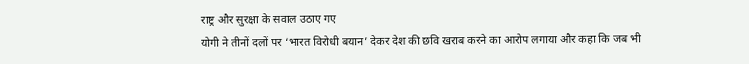राष्ट्र और सुरक्षा के सवाल उठाए गए
योगी ने तीनों दलों पर ‘भारत विरोधी बयान’ देकर देश की छवि खराब करने का आरोप लगाया और कहा कि जब भी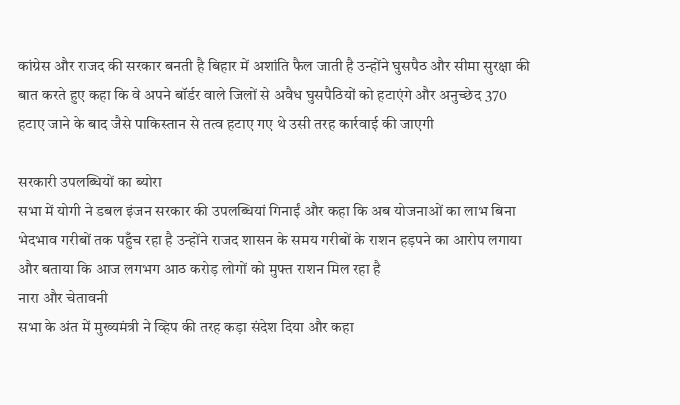कांग्रेस और राजद की सरकार बनती है बिहार में अशांति फैल जाती है उन्होंने घुसपैठ और सीमा सुरक्षा की बात करते हुए कहा कि वे अपने बॉर्डर वाले जिलों से अवैध घुसपैठियों को हटाएंगे और अनुच्छेद 370 हटाए जाने के बाद जैसे पाकिस्तान से तत्व हटाए गए थे उसी तरह कार्रवाई की जाएगी

सरकारी उपलब्धियों का ब्योरा
सभा में योगी ने डबल इंजन सरकार की उपलब्धियां गिनाईं और कहा कि अब योजनाओं का लाभ बिना भेदभाव गरीबों तक पहुँच रहा है उन्होंने राजद शासन के समय गरीबों के राशन हड़पने का आरोप लगाया और बताया कि आज लगभग आठ करोड़ लोगों को मुफ्त राशन मिल रहा है
नारा और चेतावनी
सभा के अंत में मुख्यमंत्री ने व्हिप की तरह कड़ा संदेश दिया और कहा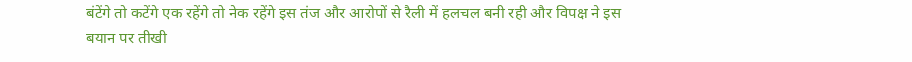बंटेंगे तो कटेंगे एक रहेंगे तो नेक रहेंगे इस तंज और आरोपों से रैली में हलचल बनी रही और विपक्ष ने इस बयान पर तीखी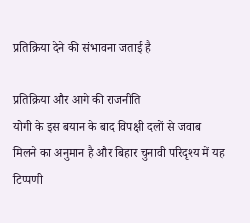प्रतिक्रिया देने की संभावना जताई है

प्रतिक्रिया और आगे की राजनीति
योगी के इस बयान के बाद विपक्षी दलों से जवाब मिलने का अनुमान है और बिहार चुनावी परिदृश्य में यह टिप्पणी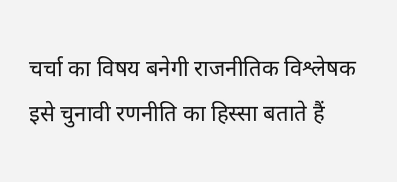चर्चा का विषय बनेगी राजनीतिक विश्लेषक इसे चुनावी रणनीति का हिस्सा बताते हैं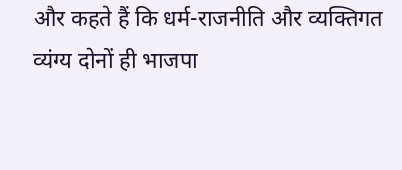और कहते हैं कि धर्म-राजनीति और व्यक्तिगत व्यंग्य दोनों ही भाजपा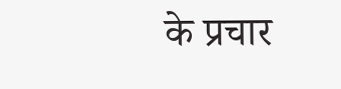के प्रचार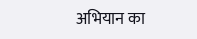अभियान का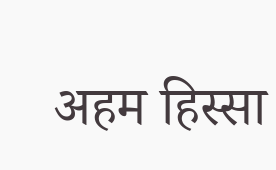अहम हिस्सा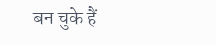बन चुके हैं